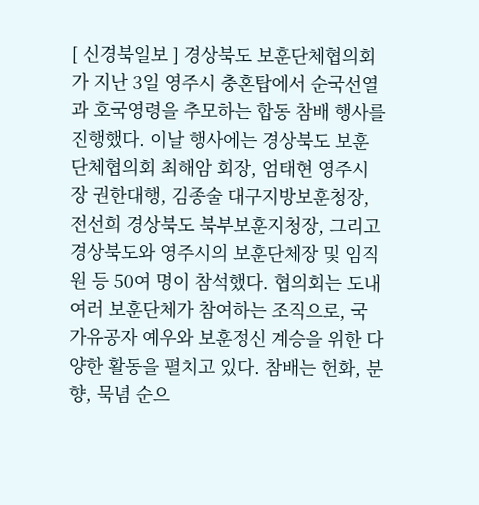[ 신경북일보 ] 경상북도 보훈단체협의회가 지난 3일 영주시 충혼탑에서 순국선열과 호국영령을 추모하는 합동 참배 행사를 진행했다. 이날 행사에는 경상북도 보훈단체협의회 최해암 회장, 엄태현 영주시장 권한대행, 김종술 대구지방보훈청장, 전선희 경상북도 북부보훈지청장, 그리고 경상북도와 영주시의 보훈단체장 및 임직원 등 50여 명이 참석했다. 협의회는 도내 여러 보훈단체가 참여하는 조직으로, 국가유공자 예우와 보훈정신 계승을 위한 다양한 활동을 펼치고 있다. 참배는 헌화, 분향, 묵념 순으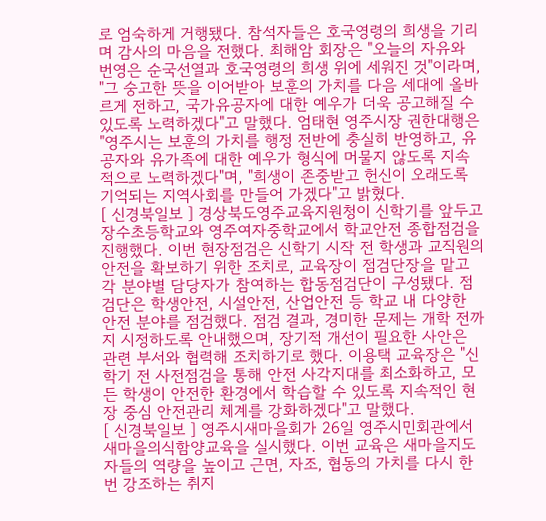로 엄숙하게 거행됐다. 참석자들은 호국영령의 희생을 기리며 감사의 마음을 전했다. 최해암 회장은 "오늘의 자유와 번영은 순국선열과 호국영령의 희생 위에 세워진 것"이라며, "그 숭고한 뜻을 이어받아 보훈의 가치를 다음 세대에 올바르게 전하고, 국가유공자에 대한 예우가 더욱 공고해질 수 있도록 노력하겠다"고 말했다. 엄태현 영주시장 권한대행은 "영주시는 보훈의 가치를 행정 전반에 충실히 반영하고, 유공자와 유가족에 대한 예우가 형식에 머물지 않도록 지속적으로 노력하겠다"며, "희생이 존중받고 헌신이 오래도록 기억되는 지역사회를 만들어 가겠다"고 밝혔다.
[ 신경북일보 ] 경상북도영주교육지원청이 신학기를 앞두고 장수초등학교와 영주여자중학교에서 학교안전 종합점검을 진행했다. 이번 현장점검은 신학기 시작 전 학생과 교직원의 안전을 확보하기 위한 조치로, 교육장이 점검단장을 맡고 각 분야별 담당자가 참여하는 합동점검단이 구성됐다. 점검단은 학생안전, 시설안전, 산업안전 등 학교 내 다양한 안전 분야를 점검했다. 점검 결과, 경미한 문제는 개학 전까지 시정하도록 안내했으며, 장기적 개선이 필요한 사안은 관련 부서와 협력해 조치하기로 했다. 이용택 교육장은 "신학기 전 사전점검을 통해 안전 사각지대를 최소화하고, 모든 학생이 안전한 환경에서 학습할 수 있도록 지속적인 현장 중심 안전관리 체계를 강화하겠다"고 말했다.
[ 신경북일보 ] 영주시새마을회가 26일 영주시민회관에서 새마을의식함양교육을 실시했다. 이번 교육은 새마을지도자들의 역량을 높이고 근면, 자조, 협동의 가치를 다시 한 번 강조하는 취지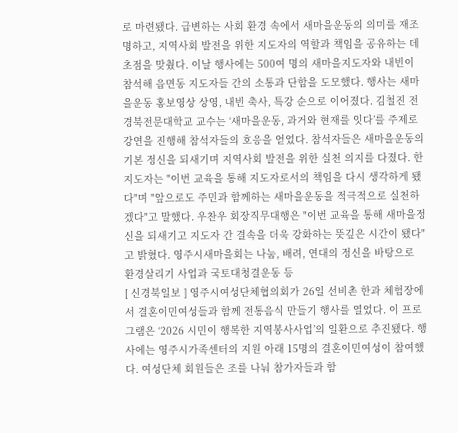로 마련됐다. 급변하는 사회 환경 속에서 새마을운동의 의미를 재조명하고, 지역사회 발전을 위한 지도자의 역할과 책임을 공유하는 데 초점을 맞췄다. 이날 행사에는 500여 명의 새마을지도자와 내빈이 참석해 읍면동 지도자들 간의 소통과 단합을 도모했다. 행사는 새마을운동 홍보영상 상영, 내빈 축사, 특강 순으로 이어졌다. 김철진 전 경북전문대학교 교수는 ‘새마을운동, 과거와 현재를 잇다’를 주제로 강연을 진행해 참석자들의 호응을 얻었다. 참석자들은 새마을운동의 기본 정신을 되새기며 지역사회 발전을 위한 실천 의지를 다졌다. 한 지도자는 "이번 교육을 통해 지도자로서의 책임을 다시 생각하게 됐다"며 "앞으로도 주민과 함께하는 새마을운동을 적극적으로 실천하겠다"고 말했다. 우찬우 회장직무대행은 "이번 교육을 통해 새마을정신을 되새기고 지도자 간 결속을 더욱 강화하는 뜻깊은 시간이 됐다"고 밝혔다. 영주시새마을회는 나눔, 배려, 연대의 정신을 바탕으로 환경살리기 사업과 국토대청결운동 등
[ 신경북일보 ] 영주시여성단체협의회가 26일 선비촌 한과 체험장에서 결혼이민여성들과 함께 전통음식 만들기 행사를 열었다. 이 프로그램은 ‘2026 시민이 행복한 지역봉사사업’의 일환으로 추진됐다. 행사에는 영주시가족센터의 지원 아래 15명의 결혼이민여성이 참여했다. 여성단체 회원들은 조를 나눠 참가자들과 함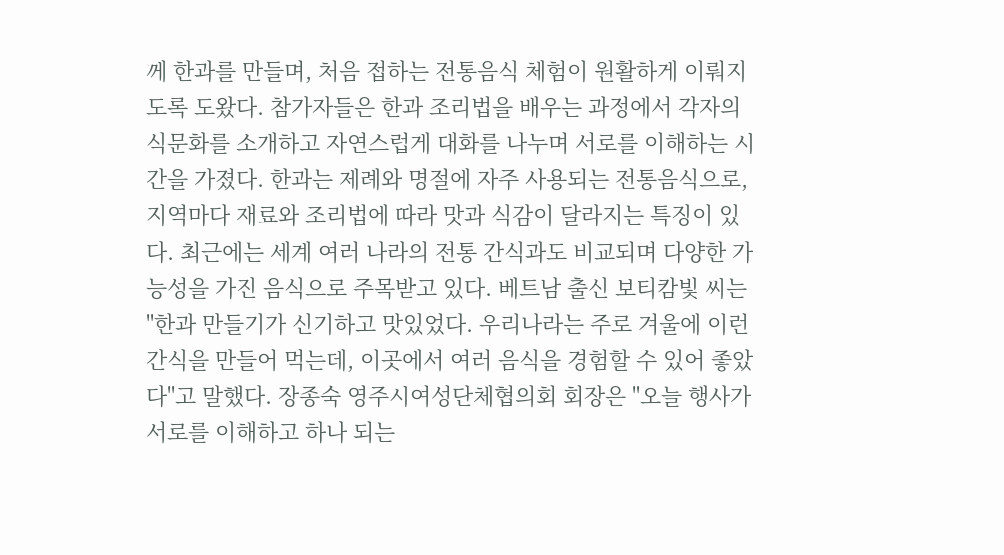께 한과를 만들며, 처음 접하는 전통음식 체험이 원활하게 이뤄지도록 도왔다. 참가자들은 한과 조리법을 배우는 과정에서 각자의 식문화를 소개하고 자연스럽게 대화를 나누며 서로를 이해하는 시간을 가졌다. 한과는 제례와 명절에 자주 사용되는 전통음식으로, 지역마다 재료와 조리법에 따라 맛과 식감이 달라지는 특징이 있다. 최근에는 세계 여러 나라의 전통 간식과도 비교되며 다양한 가능성을 가진 음식으로 주목받고 있다. 베트남 출신 보티캄빛 씨는 "한과 만들기가 신기하고 맛있었다. 우리나라는 주로 겨울에 이런 간식을 만들어 먹는데, 이곳에서 여러 음식을 경험할 수 있어 좋았다"고 말했다. 장종숙 영주시여성단체협의회 회장은 "오늘 행사가 서로를 이해하고 하나 되는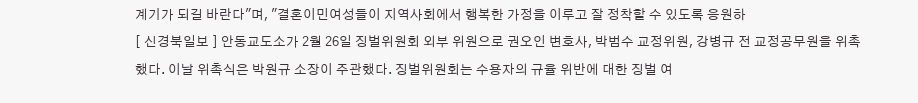계기가 되길 바란다"며, "결혼이민여성들이 지역사회에서 행복한 가정을 이루고 잘 정착할 수 있도록 응원하
[ 신경북일보 ] 안동교도소가 2월 26일 징벌위원회 외부 위원으로 권오인 변호사, 박범수 교정위원, 강병규 전 교정공무원을 위촉했다. 이날 위촉식은 박원규 소장이 주관했다. 징벌위원회는 수용자의 규율 위반에 대한 징벌 여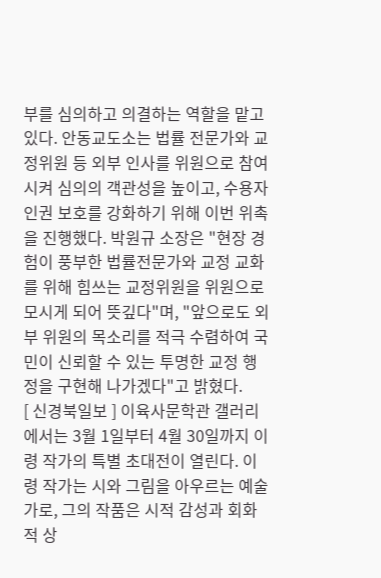부를 심의하고 의결하는 역할을 맡고 있다. 안동교도소는 법률 전문가와 교정위원 등 외부 인사를 위원으로 참여시켜 심의의 객관성을 높이고, 수용자 인권 보호를 강화하기 위해 이번 위촉을 진행했다. 박원규 소장은 "현장 경험이 풍부한 법률전문가와 교정 교화를 위해 힘쓰는 교정위원을 위원으로 모시게 되어 뜻깊다"며, "앞으로도 외부 위원의 목소리를 적극 수렴하여 국민이 신뢰할 수 있는 투명한 교정 행정을 구현해 나가겠다"고 밝혔다.
[ 신경북일보 ] 이육사문학관 갤러리에서는 3월 1일부터 4월 30일까지 이령 작가의 특별 초대전이 열린다. 이령 작가는 시와 그림을 아우르는 예술가로, 그의 작품은 시적 감성과 회화적 상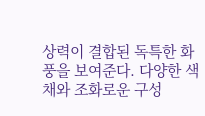상력이 결합된 독특한 화풍을 보여준다. 다양한 색채와 조화로운 구성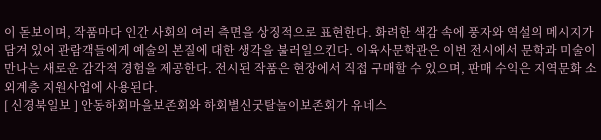이 돋보이며, 작품마다 인간 사회의 여러 측면을 상징적으로 표현한다. 화려한 색감 속에 풍자와 역설의 메시지가 담겨 있어 관람객들에게 예술의 본질에 대한 생각을 불러일으킨다. 이육사문학관은 이번 전시에서 문학과 미술이 만나는 새로운 감각적 경험을 제공한다. 전시된 작품은 현장에서 직접 구매할 수 있으며, 판매 수익은 지역문화 소외계층 지원사업에 사용된다.
[ 신경북일보 ] 안동하회마을보존회와 하회별신굿탈놀이보존회가 유네스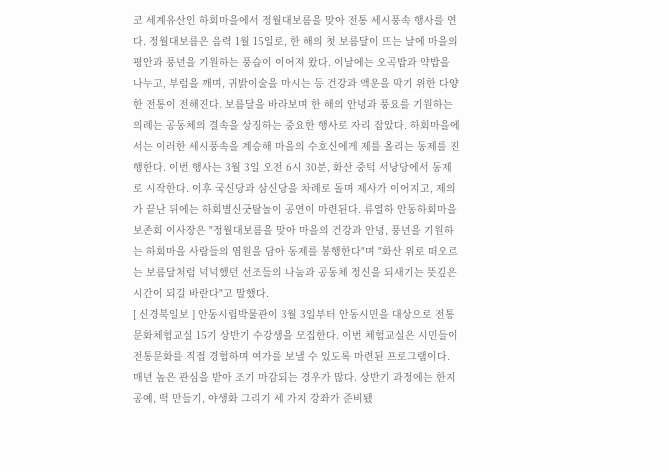코 세계유산인 하회마을에서 정월대보름을 맞아 전통 세시풍속 행사를 연다. 정월대보름은 음력 1월 15일로, 한 해의 첫 보름달이 뜨는 날에 마을의 평안과 풍년을 기원하는 풍습이 이어져 왔다. 이날에는 오곡밥과 약밥을 나누고, 부럼을 깨며, 귀밝이술을 마시는 등 건강과 액운을 막기 위한 다양한 전통이 전해진다. 보름달을 바라보며 한 해의 안녕과 풍요를 기원하는 의례는 공동체의 결속을 상징하는 중요한 행사로 자리 잡았다. 하회마을에서는 이러한 세시풍속을 계승해 마을의 수호신에게 제를 올리는 동제를 진행한다. 이번 행사는 3월 3일 오전 6시 30분, 화산 중턱 서낭당에서 동제로 시작한다. 이후 국신당과 삼신당을 차례로 돌며 제사가 이어지고, 제의가 끝난 뒤에는 하회별신굿탈놀이 공연이 마련된다. 류열하 안동하회마을보존회 이사장은 "정월대보름을 맞아 마을의 건강과 안녕, 풍년을 기원하는 하회마을 사람들의 염원을 담아 동제를 봉행한다"며 "화산 위로 떠오르는 보름달처럼 넉넉했던 선조들의 나눔과 공동체 정신을 되새기는 뜻깊은 시간이 되길 바란다"고 말했다.
[ 신경북일보 ] 안동시립박물관이 3월 3일부터 안동시민을 대상으로 전통문화체험교실 15기 상반기 수강생을 모집한다. 이번 체험교실은 시민들이 전통문화를 직접 경험하며 여가를 보낼 수 있도록 마련된 프로그램이다. 매년 높은 관심을 받아 조기 마감되는 경우가 많다. 상반기 과정에는 한지공예, 떡 만들기, 야생화 그리기 세 가지 강좌가 준비됐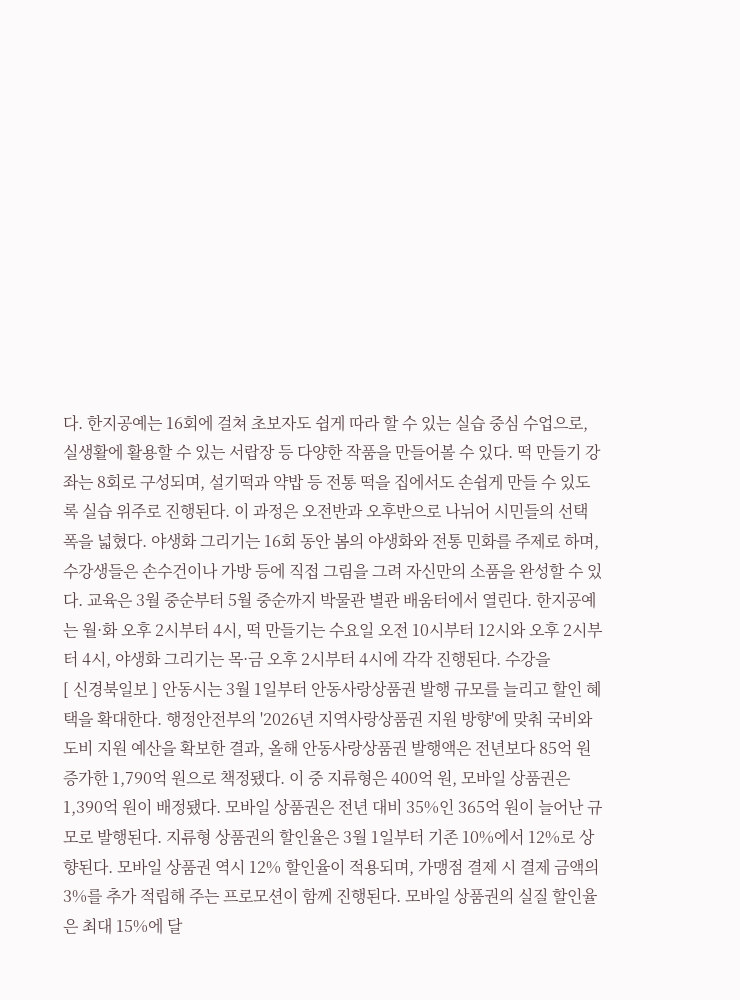다. 한지공예는 16회에 걸쳐 초보자도 쉽게 따라 할 수 있는 실습 중심 수업으로, 실생활에 활용할 수 있는 서랍장 등 다양한 작품을 만들어볼 수 있다. 떡 만들기 강좌는 8회로 구성되며, 설기떡과 약밥 등 전통 떡을 집에서도 손쉽게 만들 수 있도록 실습 위주로 진행된다. 이 과정은 오전반과 오후반으로 나뉘어 시민들의 선택 폭을 넓혔다. 야생화 그리기는 16회 동안 봄의 야생화와 전통 민화를 주제로 하며, 수강생들은 손수건이나 가방 등에 직접 그림을 그려 자신만의 소품을 완성할 수 있다. 교육은 3월 중순부터 5월 중순까지 박물관 별관 배움터에서 열린다. 한지공예는 월·화 오후 2시부터 4시, 떡 만들기는 수요일 오전 10시부터 12시와 오후 2시부터 4시, 야생화 그리기는 목·금 오후 2시부터 4시에 각각 진행된다. 수강을
[ 신경북일보 ] 안동시는 3월 1일부터 안동사랑상품권 발행 규모를 늘리고 할인 혜택을 확대한다. 행정안전부의 '2026년 지역사랑상품권 지원 방향'에 맞춰 국비와 도비 지원 예산을 확보한 결과, 올해 안동사랑상품권 발행액은 전년보다 85억 원 증가한 1,790억 원으로 책정됐다. 이 중 지류형은 400억 원, 모바일 상품권은 1,390억 원이 배정됐다. 모바일 상품권은 전년 대비 35%인 365억 원이 늘어난 규모로 발행된다. 지류형 상품권의 할인율은 3월 1일부터 기존 10%에서 12%로 상향된다. 모바일 상품권 역시 12% 할인율이 적용되며, 가맹점 결제 시 결제 금액의 3%를 추가 적립해 주는 프로모션이 함께 진행된다. 모바일 상품권의 실질 할인율은 최대 15%에 달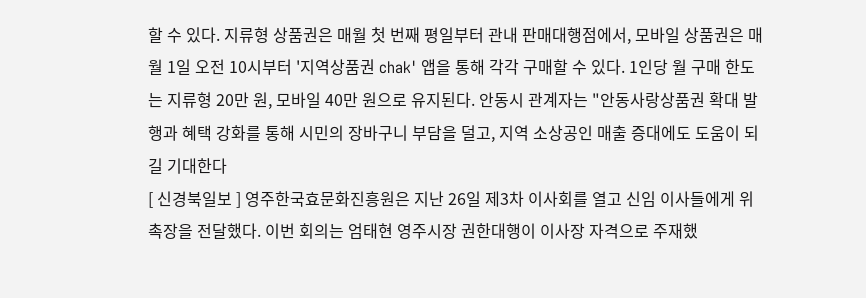할 수 있다. 지류형 상품권은 매월 첫 번째 평일부터 관내 판매대행점에서, 모바일 상품권은 매월 1일 오전 10시부터 '지역상품권 chak' 앱을 통해 각각 구매할 수 있다. 1인당 월 구매 한도는 지류형 20만 원, 모바일 40만 원으로 유지된다. 안동시 관계자는 "안동사랑상품권 확대 발행과 혜택 강화를 통해 시민의 장바구니 부담을 덜고, 지역 소상공인 매출 증대에도 도움이 되길 기대한다
[ 신경북일보 ] 영주한국효문화진흥원은 지난 26일 제3차 이사회를 열고 신임 이사들에게 위촉장을 전달했다. 이번 회의는 엄태현 영주시장 권한대행이 이사장 자격으로 주재했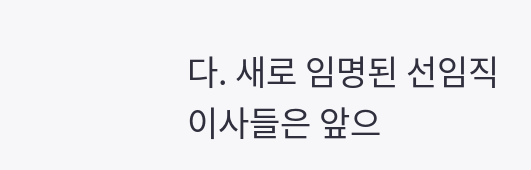다. 새로 임명된 선임직 이사들은 앞으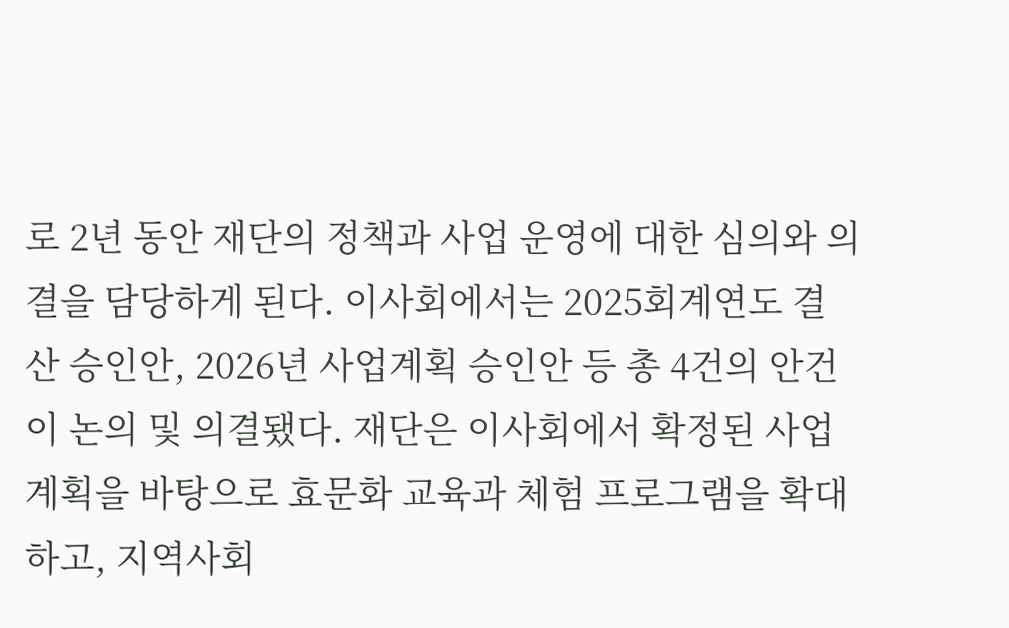로 2년 동안 재단의 정책과 사업 운영에 대한 심의와 의결을 담당하게 된다. 이사회에서는 2025회계연도 결산 승인안, 2026년 사업계획 승인안 등 총 4건의 안건이 논의 및 의결됐다. 재단은 이사회에서 확정된 사업계획을 바탕으로 효문화 교육과 체험 프로그램을 확대하고, 지역사회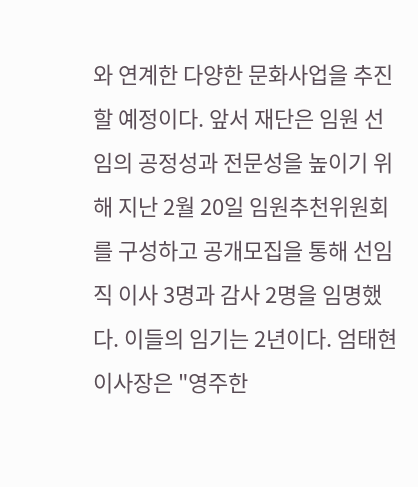와 연계한 다양한 문화사업을 추진할 예정이다. 앞서 재단은 임원 선임의 공정성과 전문성을 높이기 위해 지난 2월 20일 임원추천위원회를 구성하고 공개모집을 통해 선임직 이사 3명과 감사 2명을 임명했다. 이들의 임기는 2년이다. 엄태현 이사장은 "영주한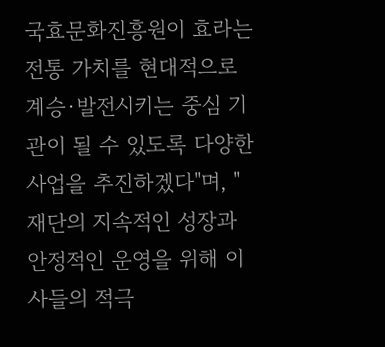국효문화진흥원이 효라는 전통 가치를 현대적으로 계승·발전시키는 중심 기관이 될 수 있도록 다양한 사업을 추진하겠다"며, "재단의 지속적인 성장과 안정적인 운영을 위해 이사들의 적극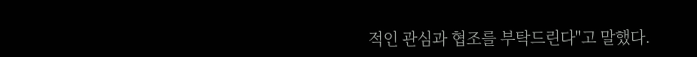적인 관심과 협조를 부탁드린다"고 말했다.